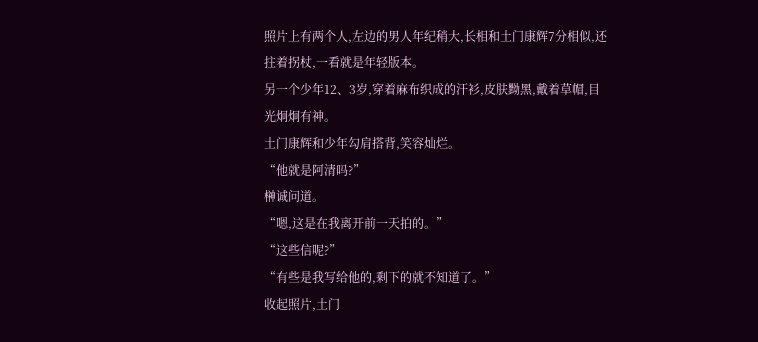照片上有两个人,左边的男人年纪稍大,长相和土门康辉7分相似,还拄着拐杖,一看就是年轻版本。
另一个少年12、3岁,穿着麻布织成的汗衫,皮肤黝黑,戴着草帽,目光炯炯有神。
土门康辉和少年勾肩搭背,笑容灿烂。
“他就是阿清吗?”
榊诚问道。
“嗯,这是在我离开前一天拍的。”
“这些信呢?”
“有些是我写给他的,剩下的就不知道了。”
收起照片,土门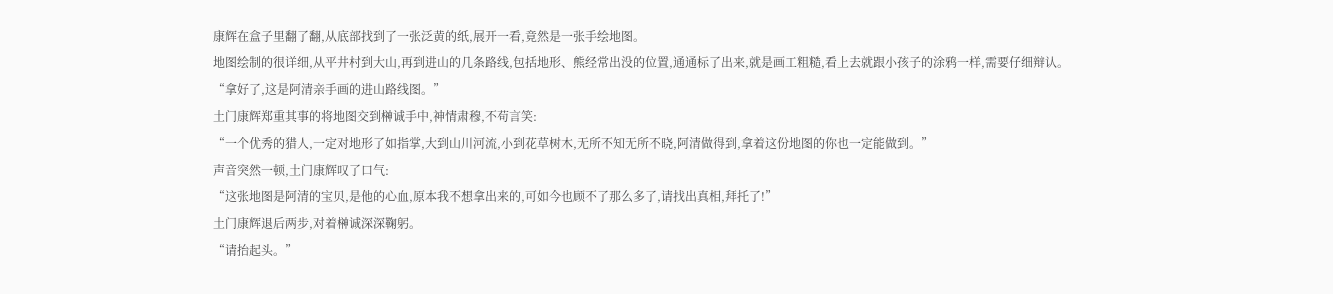康辉在盒子里翻了翻,从底部找到了一张泛黄的纸,展开一看,竟然是一张手绘地图。
地图绘制的很详细,从平井村到大山,再到进山的几条路线,包括地形、熊经常出没的位置,通通标了出来,就是画工粗糙,看上去就跟小孩子的涂鸦一样,需要仔细辩认。
“拿好了,这是阿清亲手画的进山路线图。”
土门康辉郑重其事的将地图交到榊诚手中,神情肃穆,不苟言笑:
“一个优秀的猎人,一定对地形了如指掌,大到山川河流,小到花草树木,无所不知无所不晓,阿清做得到,拿着这份地图的你也一定能做到。”
声音突然一顿,土门康辉叹了口气:
“这张地图是阿清的宝贝,是他的心血,原本我不想拿出来的,可如今也顾不了那么多了,请找出真相,拜托了!”
土门康辉退后两步,对着榊诚深深鞠躬。
“请抬起头。”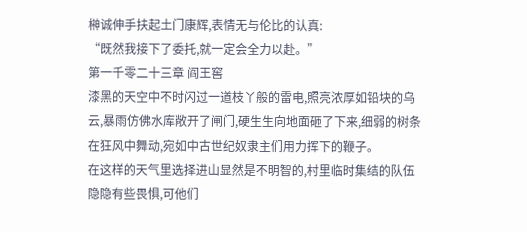榊诚伸手扶起土门康辉,表情无与伦比的认真:
“既然我接下了委托,就一定会全力以赴。”
第一千零二十三章 阎王窖
漆黑的天空中不时闪过一道枝丫般的雷电,照亮浓厚如铅块的乌云,暴雨仿佛水库敞开了闸门,硬生生向地面砸了下来,细弱的树条在狂风中舞动,宛如中古世纪奴隶主们用力挥下的鞭子。
在这样的天气里选择进山显然是不明智的,村里临时集结的队伍隐隐有些畏惧,可他们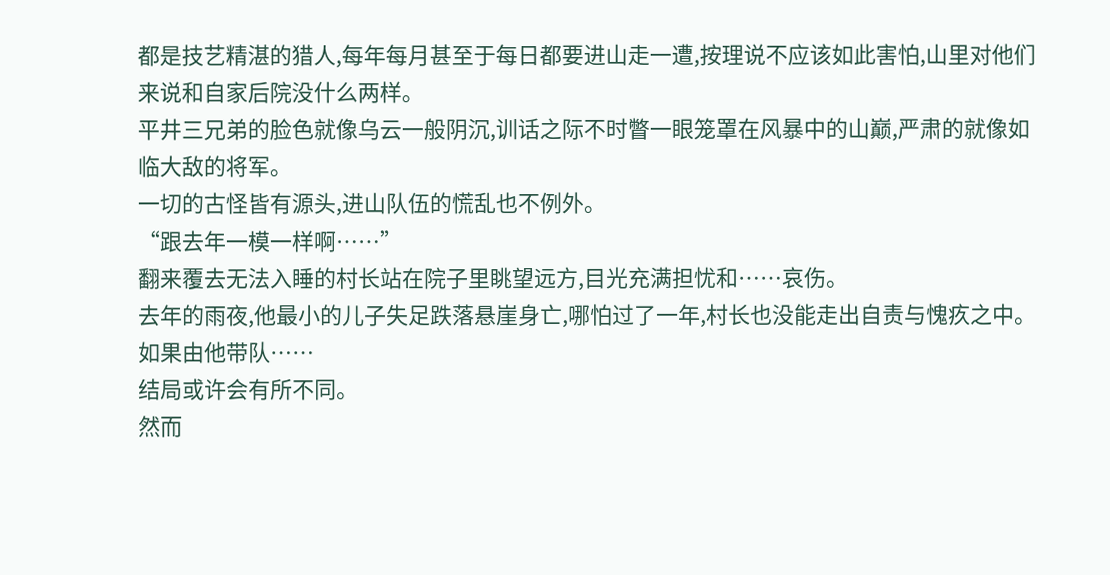都是技艺精湛的猎人,每年每月甚至于每日都要进山走一遭,按理说不应该如此害怕,山里对他们来说和自家后院没什么两样。
平井三兄弟的脸色就像乌云一般阴沉,训话之际不时瞥一眼笼罩在风暴中的山巅,严肃的就像如临大敌的将军。
一切的古怪皆有源头,进山队伍的慌乱也不例外。
“跟去年一模一样啊……”
翻来覆去无法入睡的村长站在院子里眺望远方,目光充满担忧和……哀伤。
去年的雨夜,他最小的儿子失足跌落悬崖身亡,哪怕过了一年,村长也没能走出自责与愧疚之中。
如果由他带队……
结局或许会有所不同。
然而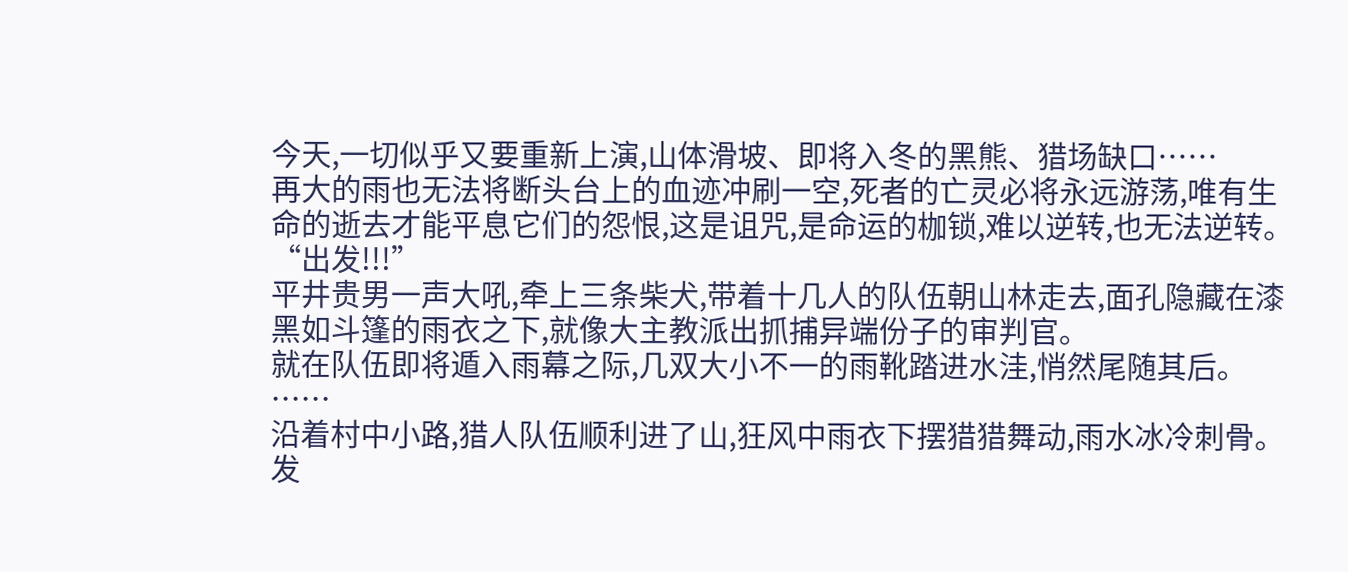今天,一切似乎又要重新上演,山体滑坡、即将入冬的黑熊、猎场缺口……
再大的雨也无法将断头台上的血迹冲刷一空,死者的亡灵必将永远游荡,唯有生命的逝去才能平息它们的怨恨,这是诅咒,是命运的枷锁,难以逆转,也无法逆转。
“出发!!!”
平井贵男一声大吼,牵上三条柴犬,带着十几人的队伍朝山林走去,面孔隐藏在漆黑如斗篷的雨衣之下,就像大主教派出抓捕异端份子的审判官。
就在队伍即将遁入雨幕之际,几双大小不一的雨靴踏进水洼,悄然尾随其后。
……
沿着村中小路,猎人队伍顺利进了山,狂风中雨衣下摆猎猎舞动,雨水冰冷刺骨。
发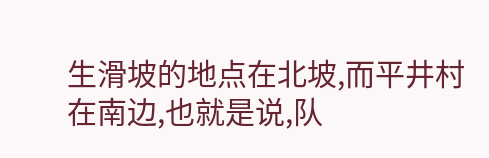生滑坡的地点在北坡,而平井村在南边,也就是说,队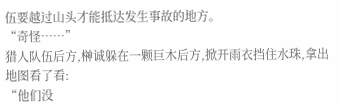伍要越过山头才能抵达发生事故的地方。
“奇怪……”
猎人队伍后方,榊诚躲在一颗巨木后方,掀开雨衣挡住水珠,拿出地图看了看:
“他们没